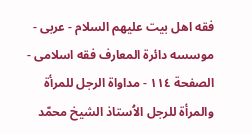فقه اهل بیت علیهم السلام - عربی - موسسه دائرة المعارف فقه اسلامی - الصفحة ١١٤ - مداواة الرجل للمرأة والمرأة للرجل الاُستاذ الشيخ محمّد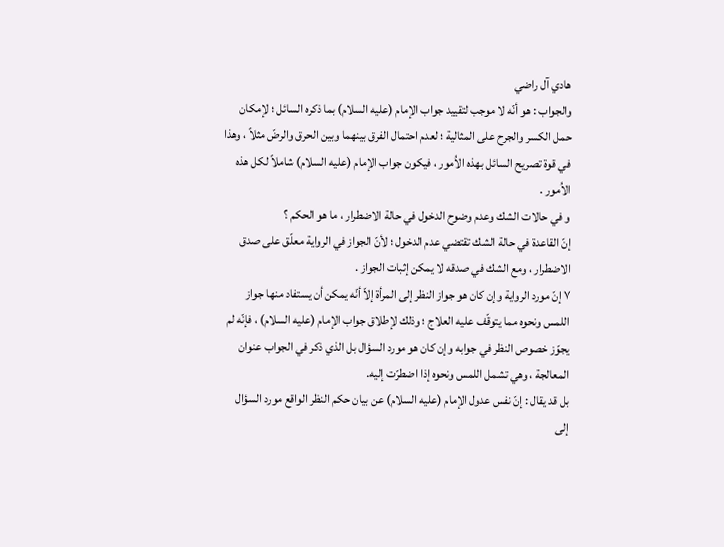هادي آل راضي
والجواب : هو أنّه لا موجب لتقييد جواب الإمام (عليه السلام) بما ذكره السائل ؛ لإمكان حمل الكسر والجرح على المثالية ؛ لعدم احتمال الفرق بينهما وبين الحرق والرضّ مثلاً ، وهذا في قوة تصريح السائل بهذه الاُمور ، فيكون جواب الإمام (عليه السلام) شاملاً لكل هذه الاُمور .
و في حالات الشك وعدم وضوح الدخول في حالة الاضطرار ، ما هو الحكم ؟
إنّ القاعدة في حالة الشك تقتضي عدم الدخول ؛ لأنّ الجواز في الرواية معلّق على صدق الاضطرار ، ومع الشك في صدقه لا يمكن إثبات الجواز .
٧ إنّ مورد الرواية وإن كان هو جواز النظر إلى المرأة إلاّ أنّه يمكن أن يستفاد منها جواز اللمس ونحوه مما يتوقّف عليه العلاج ؛ وذلك لإطلاق جواب الإمام (عليه السلام) ، فإنّه لم يجوّز خصوص النظر في جوابه وإن كان هو مورد السؤال بل الذي ذكر في الجواب عنوان المعالجة ، وهي تشمل اللمس ونحوه إذا اضطرّت إليه.
بل قد يقال : إنّ نفس عدول الإمام (عليه السلام) عن بيان حكم النظر الواقع مورد السؤال إلى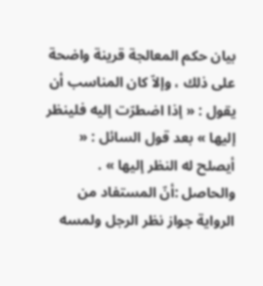بيان حكم المعالجة قرينة واضحة على ذلك ، وإلاّ كان المناسب أن يقول : « إذا اضطرّت إليه فلينظر إليها » بعد قول السائل : « أيصلح له النظر إليها » .
والحاصل :أنّ المستفاد من الرواية جواز نظر الرجل ولمسه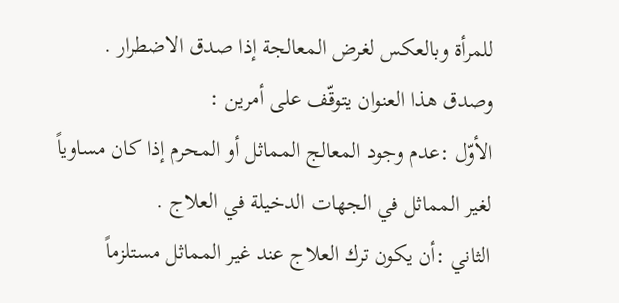للمرأة وبالعكس لغرض المعالجة إذا صدق الاضطرار .
وصدق هذا العنوان يتوقّف على أمرين :
الأوّل :عدم وجود المعالج المماثل أو المحرم إذا كان مساوياً لغير المماثل في الجهات الدخيلة في العلاج .
الثاني :أن يكون ترك العلاج عند غير المماثل مستلزماً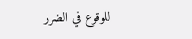للوقوع في الضرر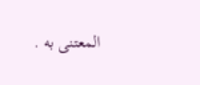المعتنى به .